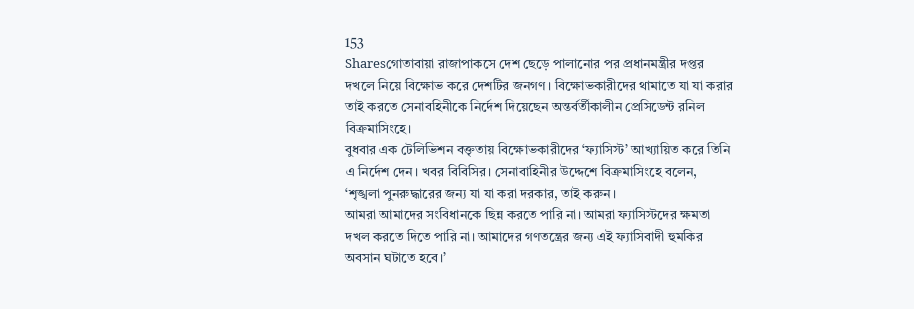153
Sharesগোতাবায়া রাজাপাকসে দেশ ছেড়ে পালানোর পর প্রধানমন্ত্রীর দপ্তর দখলে নিয়ে বিক্ষোভ করে দেশটির জনগণ। বিক্ষোভকারীদের থামাতে যা যা করার তাই করতে সেনাবহিনীকে নির্দেশ দিয়েছেন অন্তর্বর্তীকালীন প্রেসিডেন্ট রনিল বিক্রমাসিংহে।
বুধবার এক টেলিভিশন বক্তৃতায় বিক্ষোভকারীদের ‘ফ্যাসিস্ট’ আখ্যায়িত করে তিনি এ নির্দেশ দেন। খবর বিবিসির। সেনাবাহিনীর উদ্দেশে বিক্রমাসিংহে বলেন, ‘শৃঙ্খলা পুনরুদ্ধারের জন্য যা যা করা দরকার, তাই করুন।
আমরা আমাদের সংবিধানকে ছিন্ন করতে পারি না। আমরা ফ্যাসিস্টদের ক্ষমতা দখল করতে দিতে পারি না। আমাদের গণতন্ত্রের জন্য এই ফ্যাসিবাদী হুমকির অবসান ঘটাতে হবে।’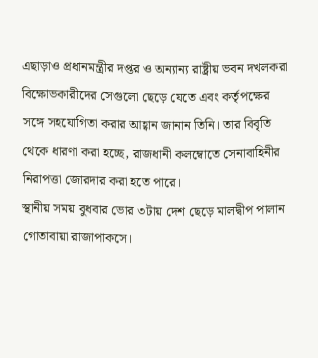এছাড়াও প্রধানমন্ত্রীর দপ্তর ও অন্যান্য রাষ্ট্রীয় ভবন দখলকরা বিক্ষোভকারীদের সেগুলো ছেড়ে যেতে এবং কর্তৃপক্ষের সঙ্গে সহযোগিতা করার আহ্বান জানান তিনি। তার বিবৃতি থেকে ধারণা করা হচ্ছে, রাজধানী কলম্বোতে সেনাবাহিনীর নিরাপত্তা জোরদার করা হতে পারে।
স্থানীয় সময় বুধবার ভোর ৩টায় দেশ ছেড়ে মালদ্বীপ পালান গোতাবায়া রাজাপাকসে।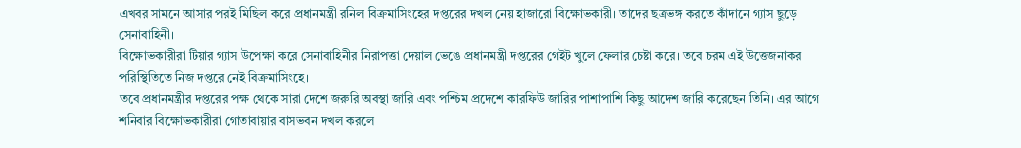এখবর সামনে আসার পরই মিছিল করে প্রধানমন্ত্রী রনিল বিক্রমাসিংহের দপ্তরের দখল নেয় হাজারো বিক্ষোভকারী। তাদের ছত্রভঙ্গ করতে কাঁদানে গ্যাস ছুড়ে সেনাবাহিনী।
বিক্ষোভকারীরা টিয়ার গ্যাস উপেক্ষা করে সেনাবাহিনীর নিরাপত্তা দেয়াল ভেঙে প্রধানমন্ত্রী দপ্তরের গেইট খুলে ফেলার চেষ্টা করে। তবে চরম এই উত্তেজনাকর পরিস্থিতিতে নিজ দপ্তরে নেই বিক্রমাসিংহে।
তবে প্রধানমন্ত্রীর দপ্তরের পক্ষ থেকে সারা দেশে জরুরি অবস্থা জারি এবং পশ্চিম প্রদেশে কারফিউ জারির পাশাপাশি কিছু আদেশ জারি করেছেন তিনি। এর আগে শনিবার বিক্ষোভকারীরা গোতাবায়ার বাসভবন দখল করলে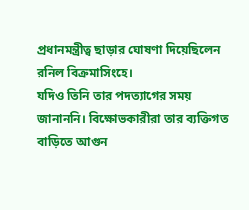প্রধানমন্ত্রীত্ব ছাড়ার ঘোষণা দিয়েছিলেন রনিল বিক্রমাসিংহে।
যদিও তিনি তার পদত্যাগের সময় জানাননি। বিক্ষোভকারীরা তার ব্যক্তিগত বাড়িতে আগুন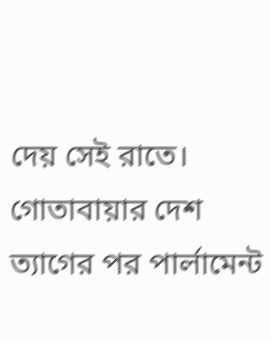দেয় সেই রাতে। গোতাবায়ার দেশ ত্যাগের পর পার্লামেন্ট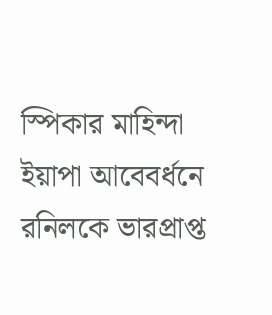স্পিকার মাহিন্দা ইয়াপা আবেবর্ধনে রনিলকে ভারপ্রাপ্ত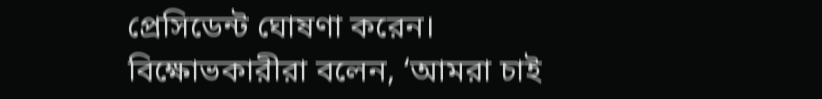প্রেসিডেন্ট ঘোষণা করেন।
বিক্ষোভকারীরা বলেন, ‘আমরা চাই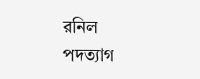রনিল পদত্যাগ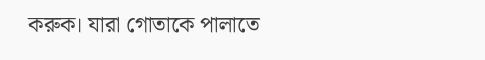করুক। যারা গোতাকে পালাতে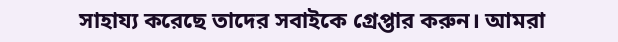সাহায্য করেছে তাদের সবাইকে গ্রেপ্তার করুন। আমরা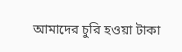আমাদের চুরি হওয়া টাকা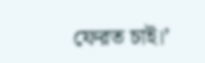ফেরত চাই।’